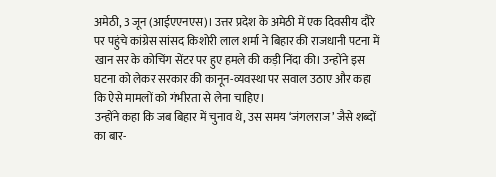अमेठी, 3 जून (आईएएनएस)। उत्तर प्रदेश के अमेठी में एक दिवसीय दौरे पर पहुंचे कांग्रेस सांसद किशोरी लाल शर्मा ने बिहार की राजधानी पटना में खान सर के कोचिंग सेंटर पर हुए हमले की कड़ी निंदा की। उन्होंने इस घटना को लेकर सरकार की कानून-व्यवस्था पर सवाल उठाए और कहा कि ऐसे मामलों को गंभीरता से लेना चाहिए।
उन्होंने कहा कि जब बिहार में चुनाव थे, उस समय ‘जंगलराज’ जैसे शब्दों का बार-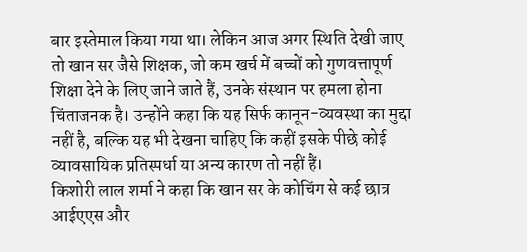बार इस्तेमाल किया गया था। लेकिन आज अगर स्थिति देखी जाए तो खान सर जैसे शिक्षक, जो कम खर्च में बच्चों को गुणवत्तापूर्ण शिक्षा देने के लिए जाने जाते हैं, उनके संस्थान पर हमला होना चिंताजनक है। उन्होंने कहा कि यह सिर्फ कानून-व्यवस्था का मुद्दा नहीं है, बल्कि यह भी देखना चाहिए कि कहीं इसके पीछे कोई व्यावसायिक प्रतिस्पर्धा या अन्य कारण तो नहीं हैं।
किशोरी लाल शर्मा ने कहा कि खान सर के कोचिंग से कई छात्र आईएएस और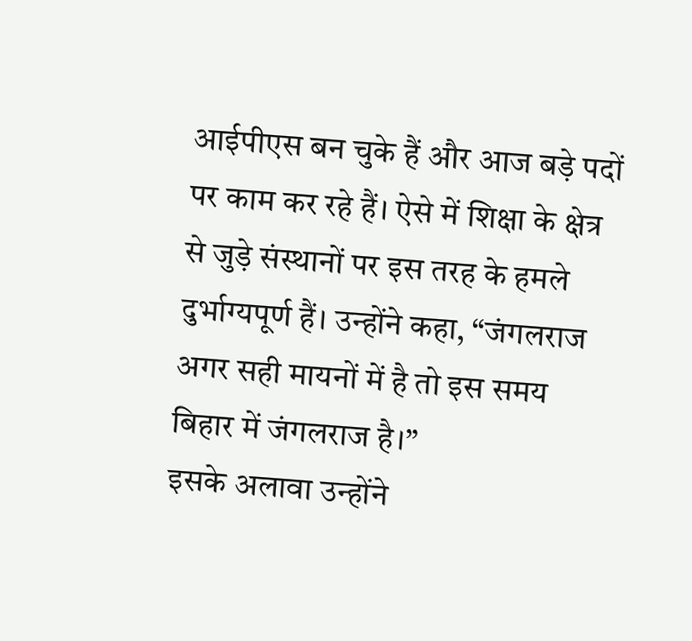आईपीएस बन चुके हैं और आज बड़े पदों पर काम कर रहे हैं। ऐसे में शिक्षा के क्षेत्र से जुड़े संस्थानों पर इस तरह के हमले दुर्भाग्यपूर्ण हैं। उन्होंने कहा, “जंगलराज अगर सही मायनों में है तो इस समय बिहार में जंगलराज है।”
इसके अलावा उन्होंने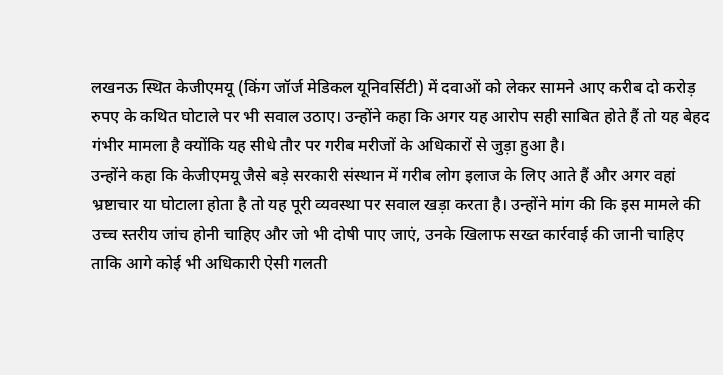लखनऊ स्थित केजीएमयू (किंग जॉर्ज मेडिकल यूनिवर्सिटी) में दवाओं को लेकर सामने आए करीब दो करोड़ रुपए के कथित घोटाले पर भी सवाल उठाए। उन्होंने कहा कि अगर यह आरोप सही साबित होते हैं तो यह बेहद गंभीर मामला है क्योंकि यह सीधे तौर पर गरीब मरीजों के अधिकारों से जुड़ा हुआ है।
उन्होंने कहा कि केजीएमयू जैसे बड़े सरकारी संस्थान में गरीब लोग इलाज के लिए आते हैं और अगर वहां भ्रष्टाचार या घोटाला होता है तो यह पूरी व्यवस्था पर सवाल खड़ा करता है। उन्होंने मांग की कि इस मामले की उच्च स्तरीय जांच होनी चाहिए और जो भी दोषी पाए जाएं, उनके खिलाफ सख्त कार्रवाई की जानी चाहिए ताकि आगे कोई भी अधिकारी ऐसी गलती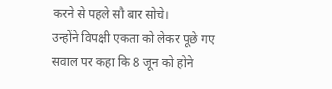करने से पहले सौ बार सोचे।
उन्होंने विपक्षी एकता को लेकर पूछे गए सवाल पर कहा कि 8 जून को होने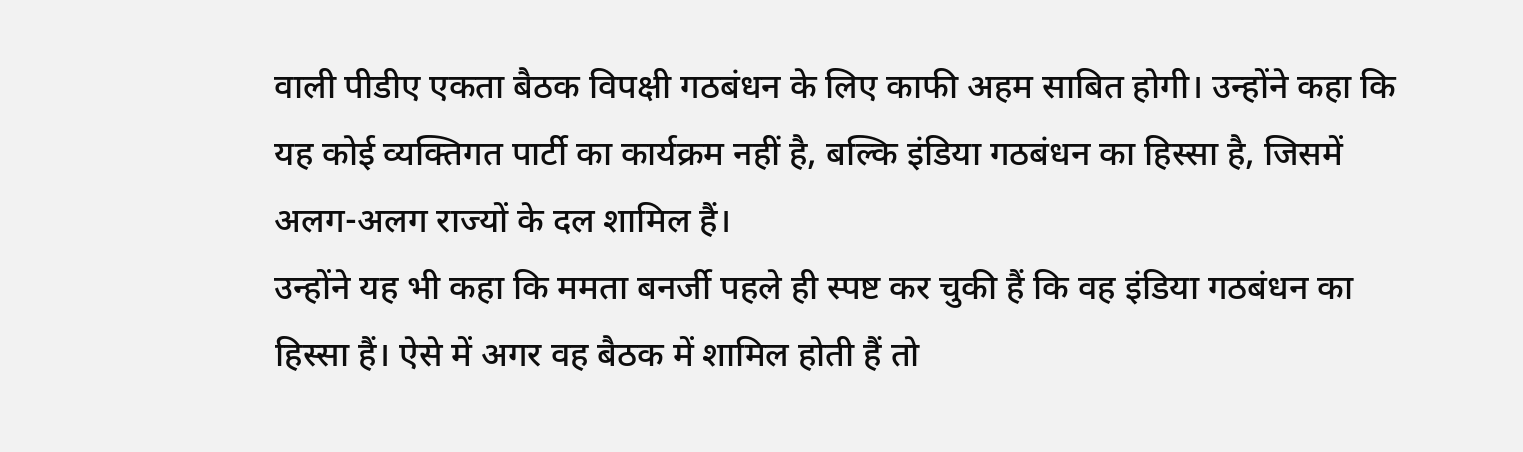वाली पीडीए एकता बैठक विपक्षी गठबंधन के लिए काफी अहम साबित होगी। उन्होंने कहा कि यह कोई व्यक्तिगत पार्टी का कार्यक्रम नहीं है, बल्कि इंडिया गठबंधन का हिस्सा है, जिसमें अलग-अलग राज्यों के दल शामिल हैं।
उन्होंने यह भी कहा कि ममता बनर्जी पहले ही स्पष्ट कर चुकी हैं कि वह इंडिया गठबंधन का हिस्सा हैं। ऐसे में अगर वह बैठक में शामिल होती हैं तो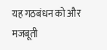यह गठबंधन को और मजबूती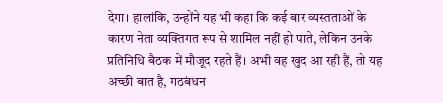देगा। हालांकि, उन्होंने यह भी कहा कि कई बार व्यस्तताओं के कारण नेता व्यक्तिगत रूप से शामिल नहीं हो पाते, लेकिन उनके प्रतिनिधि बैठक में मौजूद रहते हैं। अभी वह खुद आ रही हैं, तो यह अच्छी बात है, गठबंधन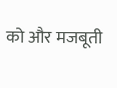को और मजबूती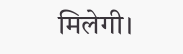मिलेगी।